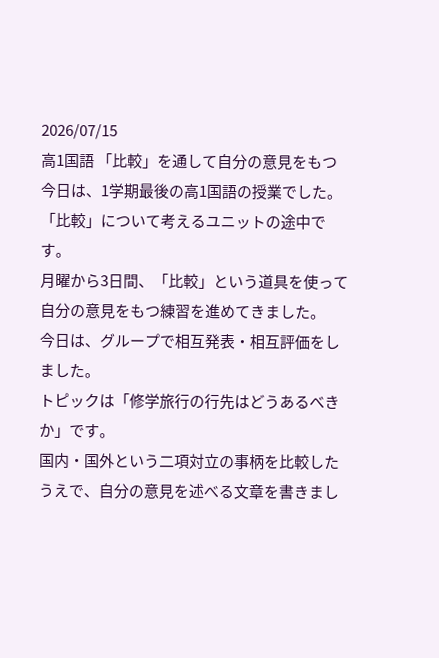2026/07/15
高1国語 「比較」を通して自分の意見をもつ
今日は、1学期最後の高1国語の授業でした。
「比較」について考えるユニットの途中です。
月曜から3日間、「比較」という道具を使って自分の意見をもつ練習を進めてきました。
今日は、グループで相互発表・相互評価をしました。
トピックは「修学旅行の行先はどうあるべきか」です。
国内・国外という二項対立の事柄を比較したうえで、自分の意見を述べる文章を書きまし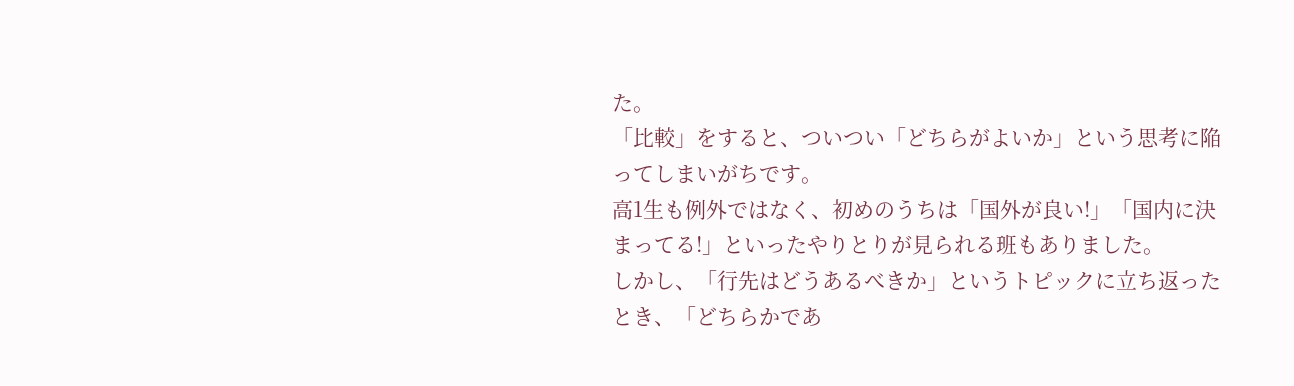た。
「比較」をすると、ついつい「どちらがよいか」という思考に陥ってしまいがちです。
高1生も例外ではなく、初めのうちは「国外が良い!」「国内に決まってる!」といったやりとりが見られる班もありました。
しかし、「行先はどうあるべきか」というトピックに立ち返ったとき、「どちらかであ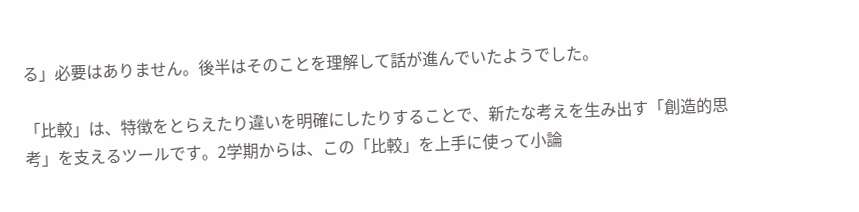る」必要はありません。後半はそのことを理解して話が進んでいたようでした。

「比較」は、特徴をとらえたり違いを明確にしたりすることで、新たな考えを生み出す「創造的思考」を支えるツールです。2学期からは、この「比較」を上手に使って小論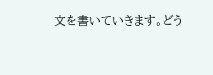文を書いていきます。どう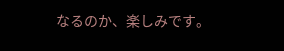なるのか、楽しみです。